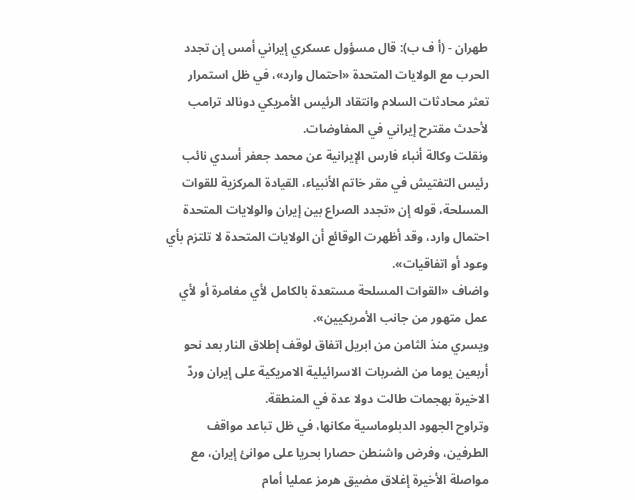طهران - (أ ف ب): قال مسؤول عسكري إيراني أمس إن تجدد الحرب مع الولايات المتحدة «احتمال وارد»، في ظل استمرار تعثر محادثات السلام وانتقاد الرئيس الأمريكي دونالد ترامب لأحدث مقترح إيراني في المفاوضات.
ونقلت وكالة أنباء فارس الإيرانية عن محمد جعفر أسدي نائب رئيس التفتيش في مقر خاتم الأنبياء، القيادة المركزية للقوات المسلحة، قوله إن «تجدد الصراع بين إيران والولايات المتحدة احتمال وارد، وقد أظهرت الوقائع أن الولايات المتحدة لا تلتزم بأي وعود أو اتفاقيات».
واضاف «القوات المسلحة مستعدة بالكامل لأي مغامرة أو لأي عمل متهور من جانب الأمريكيين».
ويسري منذ الثامن من ابريل اتفاق لوقف إطلاق النار بعد نحو أربعين يوما من الضربات الاسرائيلية الامريكية على إيران وردّ الاخيرة بهجمات طالت دولا عدة في المنطقة.
وتراوح الجهود الدبلوماسية مكانها، في ظل تباعد مواقف الطرفين، وفرض واشنطن حصارا بحريا على موانئ إيران، مع مواصلة الأخيرة إغلاق مضيق هرمز عمليا أمام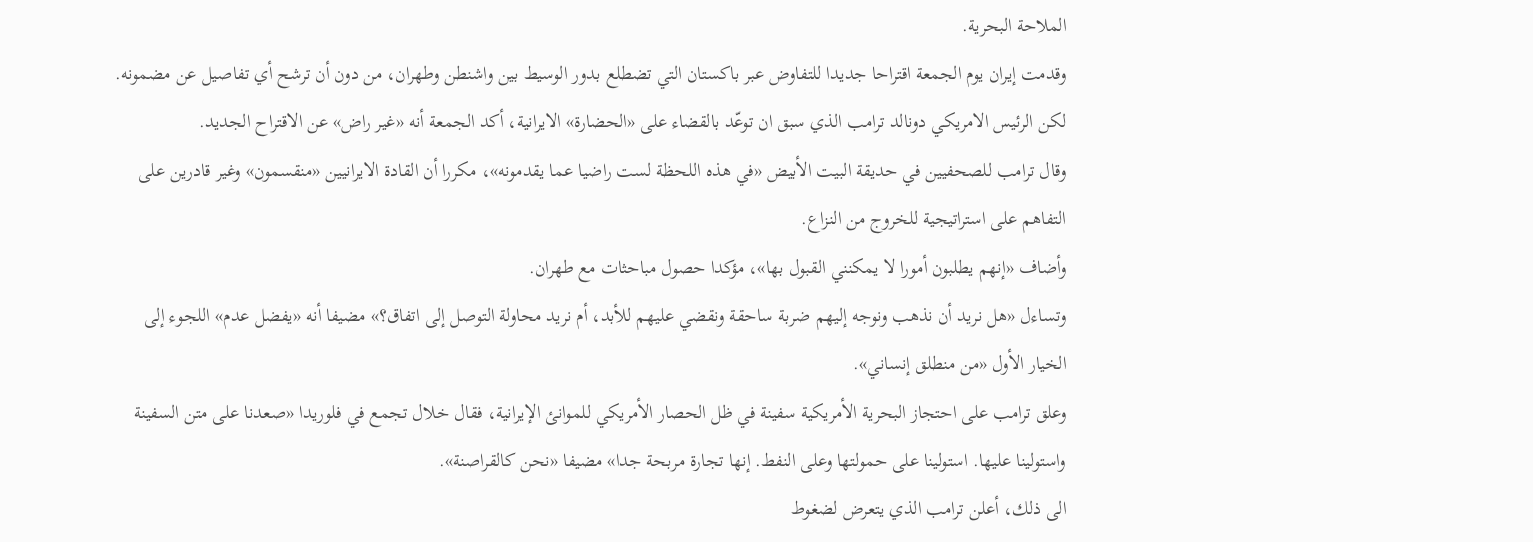الملاحة البحرية.
وقدمت إيران يوم الجمعة اقتراحا جديدا للتفاوض عبر باكستان التي تضطلع بدور الوسيط بين واشنطن وطهران، من دون أن ترشح أي تفاصيل عن مضمونه.
لكن الرئيس الامريكي دونالد ترامب الذي سبق ان توعّد بالقضاء على «الحضارة» الايرانية، أكد الجمعة أنه «غير راض» عن الاقتراح الجديد.
وقال ترامب للصحفيين في حديقة البيت الأبيض «في هذه اللحظة لست راضيا عما يقدمونه»، مكررا أن القادة الايرانيين «منقسمون» وغير قادرين على التفاهم على استراتيجية للخروج من النزاع.
وأضاف «إنهم يطلبون أمورا لا يمكنني القبول بها»، مؤكدا حصول مباحثات مع طهران.
وتساءل «هل نريد أن نذهب ونوجه إليهم ضربة ساحقة ونقضي عليهم للأبد، أم نريد محاولة التوصل إلى اتفاق؟» مضيفا أنه «يفضل عدم» اللجوء إلى الخيار الأول «من منطلق إنساني».
وعلق ترامب على احتجاز البحرية الأمريكية سفينة في ظل الحصار الأمريكي للموانئ الإيرانية، فقال خلال تجمع في فلوريدا «صعدنا على متن السفينة واستولينا عليها. استولينا على حمولتها وعلى النفط. إنها تجارة مربحة جدا» مضيفا «نحن كالقراصنة».
الى ذلك، أعلن ترامب الذي يتعرض لضغوط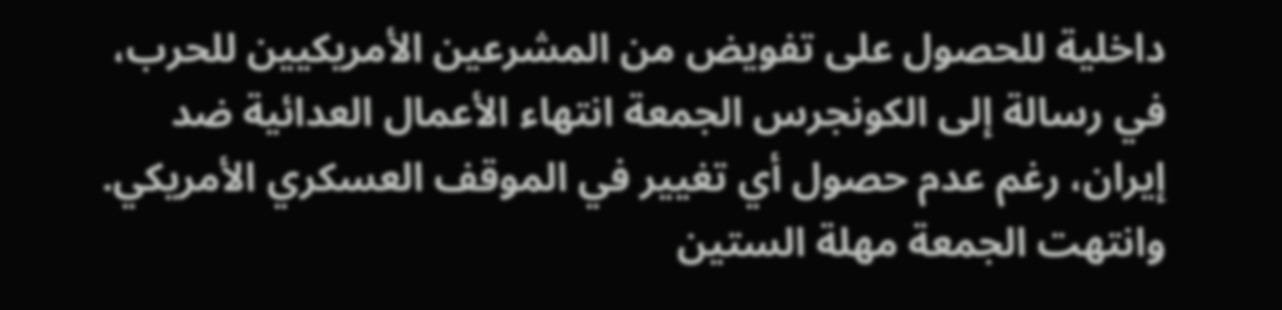داخلية للحصول على تفويض من المشرعين الأمريكيين للحرب، في رسالة إلى الكونجرس الجمعة انتهاء الأعمال العدائية ضد إيران، رغم عدم حصول أي تغيير في الموقف العسكري الأمريكي.
وانتهت الجمعة مهلة الستين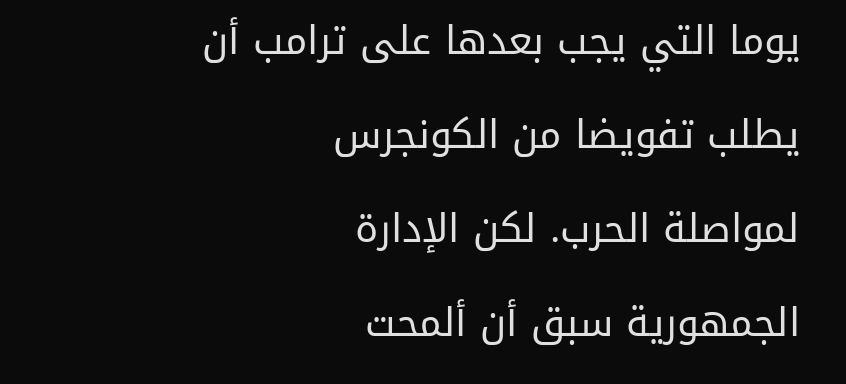يوما التي يجب بعدها على ترامب أن يطلب تفويضا من الكونجرس لمواصلة الحرب. لكن الإدارة الجمهورية سبق أن ألمحت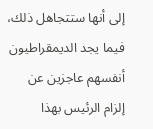إلى أنها ستتجاهل ذلك، فيما يجد الديمقراطيون أنفسهم عاجزين عن إلزام الرئيس بهذا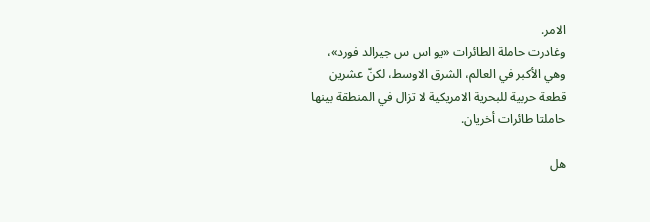الامر.
وغادرت حاملة الطائرات «يو اس س جيرالد فورد»، وهي الأكبر في العالم، الشرق الاوسط، لكنّ عشرين قطعة حربية للبحرية الامريكية لا تزال في المنطقة بينها حاملتا طائرات أخريان.

هل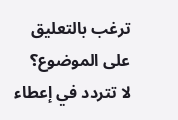ترغب بالتعليق على الموضوع؟
لا تتردد في إعطاء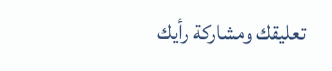تعليقك ومشاركة رأيك